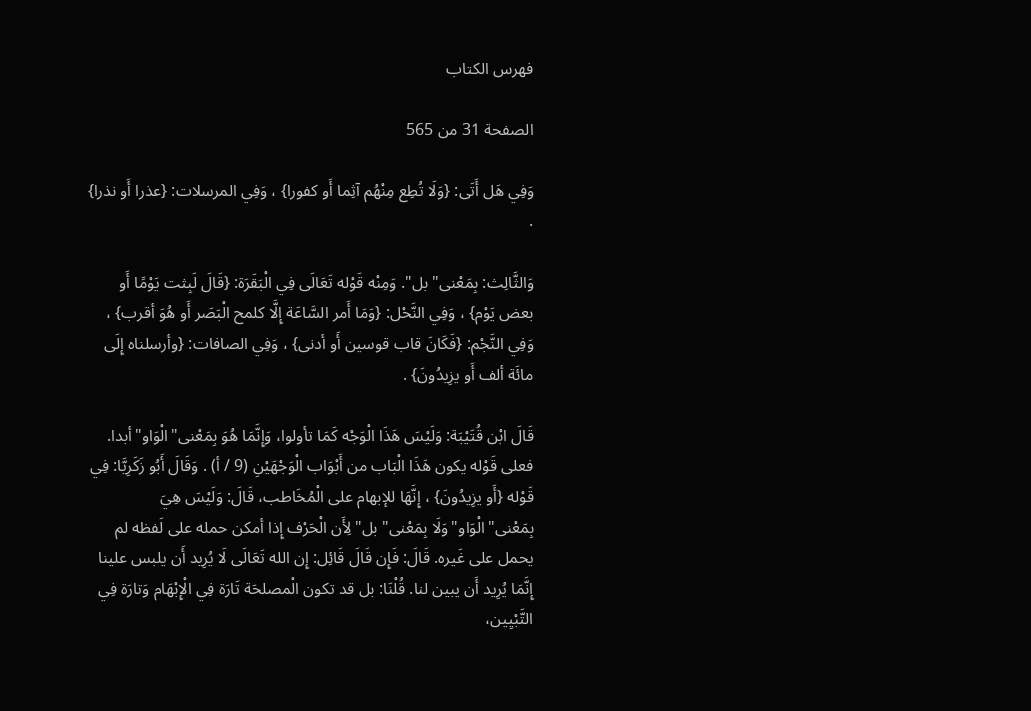فهرس الكتاب

الصفحة 31 من 565

وَفِي هَل أَتَى: {وَلَا تُطِع مِنْهُم آثِما أَو كفورا} ، وَفِي المرسلات: {عذرا أَو نذرا} .

وَالثَّالِث: بِمَعْنى"بل". وَمِنْه قَوْله تَعَالَى فِي الْبَقَرَة: {قَالَ لَبِثت يَوْمًا أَو بعض يَوْم} ، وَفِي النَّحْل: {وَمَا أَمر السَّاعَة إِلَّا كلمح الْبَصَر أَو هُوَ أقرب} ، وَفِي النَّجْم: {فَكَانَ قاب قوسين أَو أدنى} ، وَفِي الصافات: {وأرسلناه إِلَى مائَة ألف أَو يزِيدُونَ} .

قَالَ ابْن قُتَيْبَة: وَلَيْسَ هَذَا الْوَجْه كَمَا تأولوا، وَإِنَّمَا هُوَ بِمَعْنى"الْوَاو"أبدا. فعلى قَوْله يكون هَذَا الْبَاب من أَبْوَاب الْوَجْهَيْنِ (9 / أ) . وَقَالَ أَبُو زَكَرِيَّا: فِي قَوْله {أَو يزِيدُونَ} ، إِنَّهَا للإبهام على الْمُخَاطب، قَالَ: وَلَيْسَ هِيَ بِمَعْنى"الْوَاو"وَلَا بِمَعْنى"بل"لِأَن الْحَرْف إِذا أمكن حمله على لَفظه لم يحمل على غَيره. قَالَ: فَإِن قَالَ قَائِل: إِن الله تَعَالَى لَا يُرِيد أَن يلبس علينا إِنَّمَا يُرِيد أَن يبين لنا. قُلْنَا: بل قد تكون الْمصلحَة تَارَة فِي الْإِبْهَام وَتارَة فِي التَّبْيِين،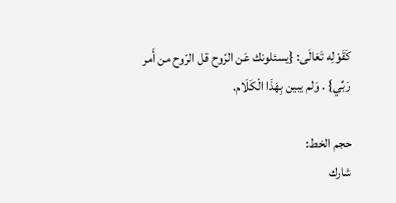كَقَوْلِه تَعَالَى: {يسئلونك عَن الرّوح قل الرّوح من أَمر رَبِّي} . وَلم يبين بِهَذَا الْكَلَام.

حجم الخط:
شارك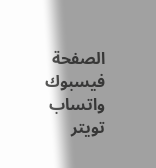الصفحة
فيسبوك واتساب تويتر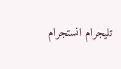تليجرام انستجرام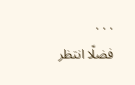. . .
فضلًا انتظر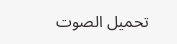تحميل الصوت